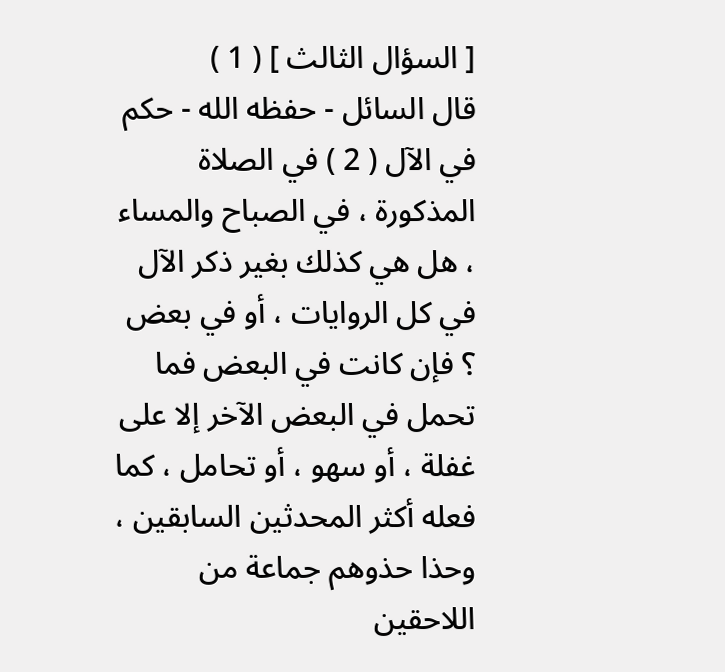[ السؤال الثالث ] ( 1 )
قال السائل - حفظه الله - حكم في الآل ( 2 ) في الصلاة المذكورة ، في الصباح والمساء ، هل هي كذلك بغير ذكر الآل في كل الروايات ، أو في بعض ؟ فإن كانت في البعض فما تحمل في البعض الآخر إلا على غفلة ، أو سهو ، أو تحامل ، كما فعله أكثر المحدثين السابقين ، وحذا حذوهم جماعة من اللاحقين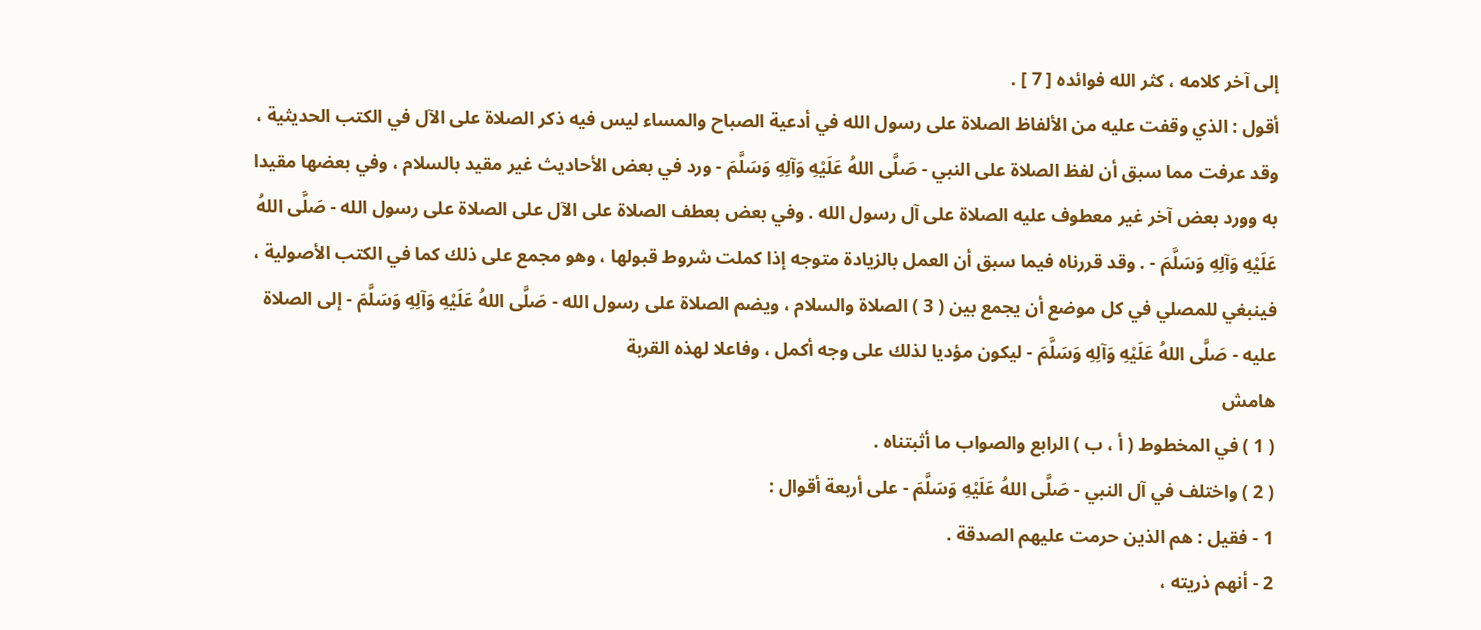إلى آخر كلامه ، كثر الله فوائده [ 7 ] .
أقول : الذي وقفت عليه من الألفاظ الصلاة على رسول الله في أدعية الصباح والمساء ليس فيه ذكر الصلاة على الآل في الكتب الحديثية ، وقد عرفت مما سبق أن لفظ الصلاة على النبي - صَلَّى اللهُ عَلَيْهِ وَآلِهِ وَسَلَّمَ - ورد في بعض الأحاديث غير مقيد بالسلام ، وفي بعضها مقيدا به وورد بعض آخر غير معطوف عليه الصلاة على آل رسول الله . وفي بعض بعطف الصلاة على الآل على الصلاة على رسول الله - صَلَّى اللهُ عَلَيْهِ وَآلِهِ وَسَلَّمَ - . وقد قررناه فيما سبق أن العمل بالزيادة متوجه إذا كملت شروط قبولها ، وهو مجمع على ذلك كما في الكتب الأصولية ، فينبغي للمصلي في كل موضع أن يجمع بين ( 3 ) الصلاة والسلام ، ويضم الصلاة على رسول الله - صَلَّى اللهُ عَلَيْهِ وَآلِهِ وَسَلَّمَ - إلى الصلاة عليه - صَلَّى اللهُ عَلَيْهِ وَآلِهِ وَسَلَّمَ - ليكون مؤديا لذلك على وجه أكمل ، وفاعلا لهذه القربة
هامش
( 1 ) في المخطوط ( أ ، ب ) الرابع والصواب ما أثبتناه .
( 2 ) واختلف في آل النبي - صَلَّى اللهُ عَلَيْهِ وَسَلَّمَ - على أربعة أقوال :
1 - فقيل : هم الذين حرمت عليهم الصدقة .
2 - أنهم ذريته ،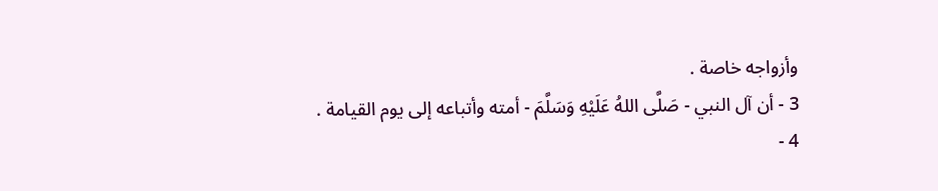وأزواجه خاصة .
3 - أن آل النبي - صَلَّى اللهُ عَلَيْهِ وَسَلَّمَ - أمته وأتباعه إلى يوم القيامة .
4 -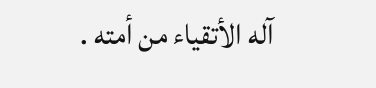آله الأتقياء من أمته .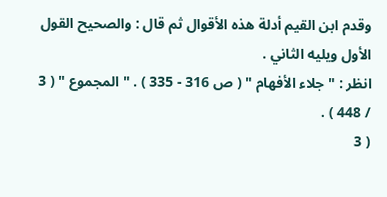وقدم ابن القيم أدلة هذه الأقوال ثم قال : والصحيح القول الأول ويليه الثاني .
انظر : " جلاء الأفهام " ( ص 316 - 335 ) . " المجموع " ( 3 / 448 ) .
( 3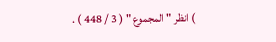) انظر " المجموع " ( 3 / 448 ) .